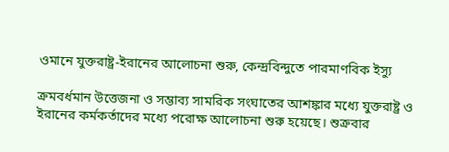ওমানে যুক্তরাষ্ট্র-ইরানের আলোচনা শুরু, কেন্দ্রবিন্দুতে পারমাণবিক ইস্যু

ক্রমবর্ধমান উত্তেজনা ও সম্ভাব্য সামরিক সংঘাতের আশঙ্কার মধ্যে যুক্তরাষ্ট্র ও ইরানের কর্মকর্তাদের মধ্যে পরোক্ষ আলোচনা শুরু হয়েছে। শুক্রবার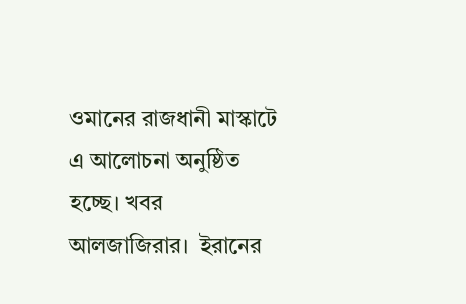ওমানের রাজধানী মাস্কাটে এ আলোচনা অনুষ্ঠিত হচ্ছে। খবর আলজাজিরার।  ইরানের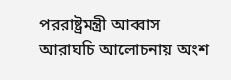পররাষ্ট্রমন্ত্রী আব্বাস আরাঘচি আলোচনায় অংশ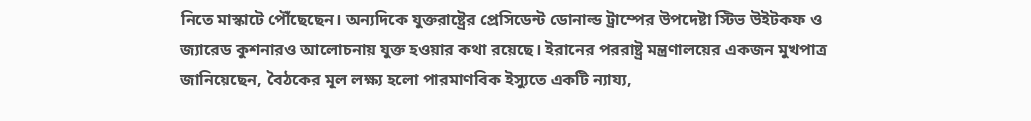নিতে মাস্কাটে পৌঁছেছেন। অন্যদিকে যুক্তরাষ্ট্রের প্রেসিডেন্ট ডোনাল্ড ট্রাম্পের উপদেষ্টা স্টিভ উইটকফ ও জ্যারেড কুশনারও আলোচনায় যুক্ত হওয়ার কথা রয়েছে। ইরানের পররাষ্ট্র মন্ত্রণালয়ের একজন মুখপাত্র জানিয়েছেন, বৈঠকের মূল লক্ষ্য হলো পারমাণবিক ইস্যুতে একটি ন্যায্য,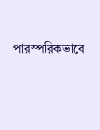পারস্পরিকভাবে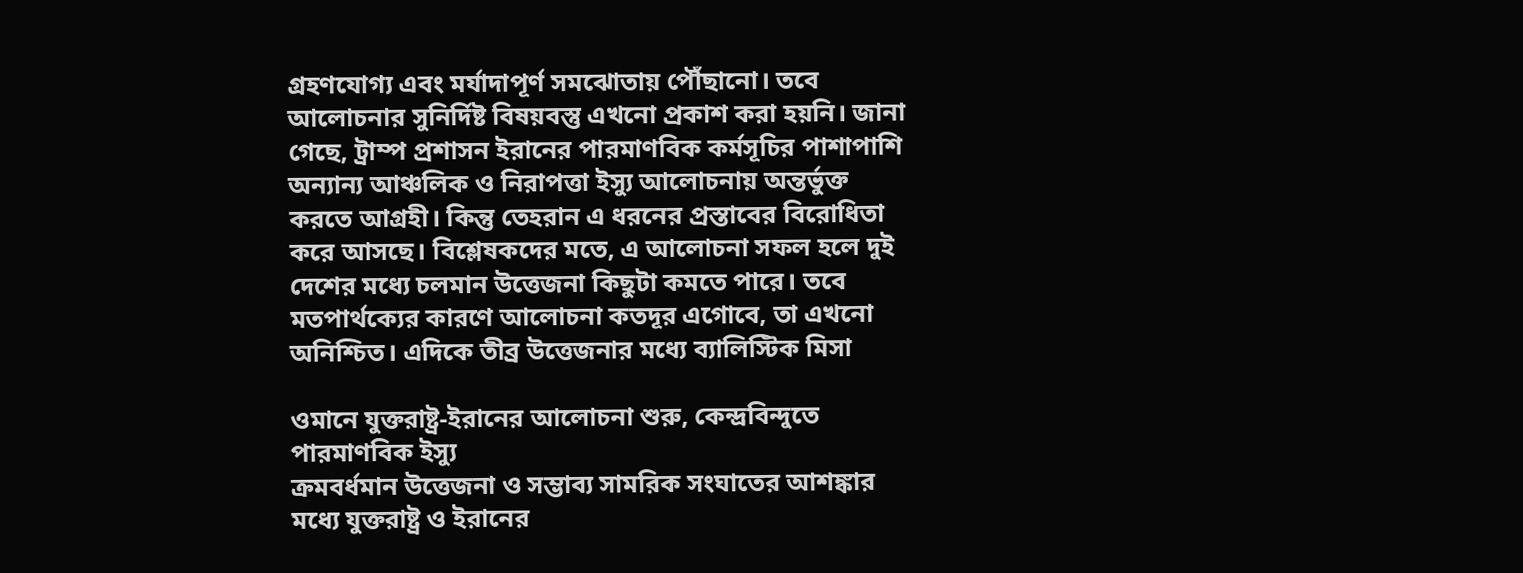গ্রহণযোগ্য এবং মর্যাদাপূর্ণ সমঝোতায় পৌঁছানো। তবে আলোচনার সুনির্দিষ্ট বিষয়বস্তু এখনো প্রকাশ করা হয়নি। জানা গেছে, ট্রাম্প প্রশাসন ইরানের পারমাণবিক কর্মসূচির পাশাপাশি অন্যান্য আঞ্চলিক ও নিরাপত্তা ইস্যু আলোচনায় অন্তর্ভুক্ত করতে আগ্রহী। কিন্তু তেহরান এ ধরনের প্রস্তাবের বিরোধিতা করে আসছে। বিশ্লেষকদের মতে, এ আলোচনা সফল হলে দুই দেশের মধ্যে চলমান উত্তেজনা কিছুটা কমতে পারে। তবে মতপার্থক্যের কারণে আলোচনা কতদূর এগোবে, তা এখনো অনিশ্চিত। এদিকে তীব্র উত্তেজনার মধ্যে ব্যালিস্টিক মিসা

ওমানে যুক্তরাষ্ট্র-ইরানের আলোচনা শুরু, কেন্দ্রবিন্দুতে পারমাণবিক ইস্যু
ক্রমবর্ধমান উত্তেজনা ও সম্ভাব্য সামরিক সংঘাতের আশঙ্কার মধ্যে যুক্তরাষ্ট্র ও ইরানের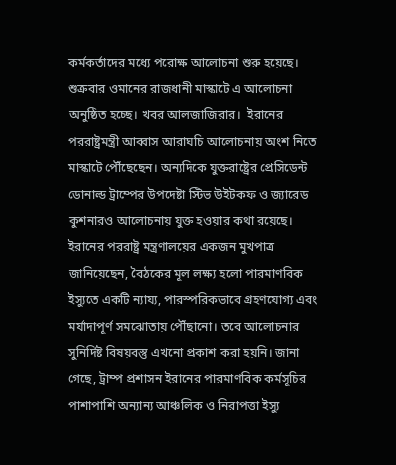কর্মকর্তাদের মধ্যে পরোক্ষ আলোচনা শুরু হয়েছে। শুক্রবার ওমানের রাজধানী মাস্কাটে এ আলোচনা অনুষ্ঠিত হচ্ছে। খবর আলজাজিরার।  ইরানের পররাষ্ট্রমন্ত্রী আব্বাস আরাঘচি আলোচনায় অংশ নিতে মাস্কাটে পৌঁছেছেন। অন্যদিকে যুক্তরাষ্ট্রের প্রেসিডেন্ট ডোনাল্ড ট্রাম্পের উপদেষ্টা স্টিভ উইটকফ ও জ্যারেড কুশনারও আলোচনায় যুক্ত হওয়ার কথা রয়েছে। ইরানের পররাষ্ট্র মন্ত্রণালয়ের একজন মুখপাত্র জানিয়েছেন, বৈঠকের মূল লক্ষ্য হলো পারমাণবিক ইস্যুতে একটি ন্যায্য, পারস্পরিকভাবে গ্রহণযোগ্য এবং মর্যাদাপূর্ণ সমঝোতায় পৌঁছানো। তবে আলোচনার সুনির্দিষ্ট বিষয়বস্তু এখনো প্রকাশ করা হয়নি। জানা গেছে, ট্রাম্প প্রশাসন ইরানের পারমাণবিক কর্মসূচির পাশাপাশি অন্যান্য আঞ্চলিক ও নিরাপত্তা ইস্যু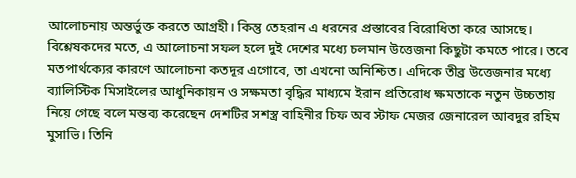আলোচনায় অন্তর্ভুক্ত করতে আগ্রহী। কিন্তু তেহরান এ ধরনের প্রস্তাবের বিরোধিতা করে আসছে। বিশ্লেষকদের মতে, এ আলোচনা সফল হলে দুই দেশের মধ্যে চলমান উত্তেজনা কিছুটা কমতে পারে। তবে মতপার্থক্যের কারণে আলোচনা কতদূর এগোবে, তা এখনো অনিশ্চিত। এদিকে তীব্র উত্তেজনার মধ্যে ব্যালিস্টিক মিসাইলের আধুনিকায়ন ও সক্ষমতা বৃদ্ধির মাধ্যমে ইরান প্রতিরোধ ক্ষমতাকে নতুন উচ্চতায় নিয়ে গেছে বলে মন্তব্য করেছেন দেশটির সশস্ত্র বাহিনীর চিফ অব স্টাফ মেজর জেনারেল আবদুর রহিম মুসাভি। তিনি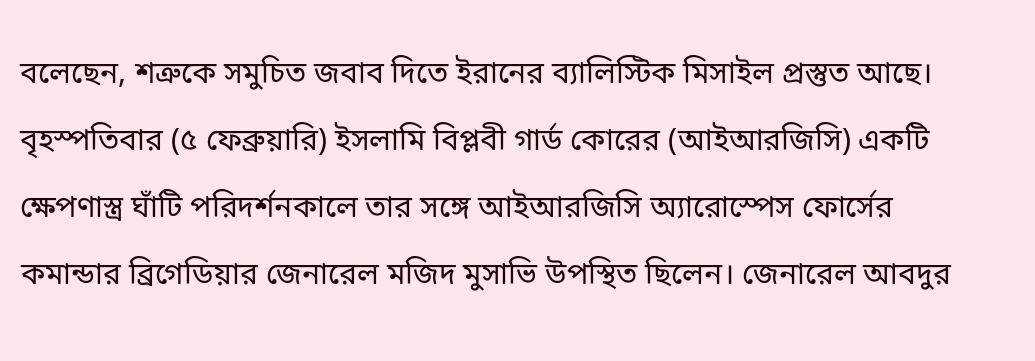বলেছেন, শত্রুকে সমুচিত জবাব দিতে ইরানের ব্যালিস্টিক মিসাইল প্রস্তুত আছে। বৃহস্পতিবার (৫ ফেব্রুয়ারি) ইসলামি বিপ্লবী গার্ড কোরের (আইআরজিসি) একটি ক্ষেপণাস্ত্র ঘাঁটি পরিদর্শনকালে তার সঙ্গে আইআরজিসি অ্যারোস্পেস ফোর্সের কমান্ডার ব্রিগেডিয়ার জেনারেল মজিদ মুসাভি উপস্থিত ছিলেন। জেনারেল আবদুর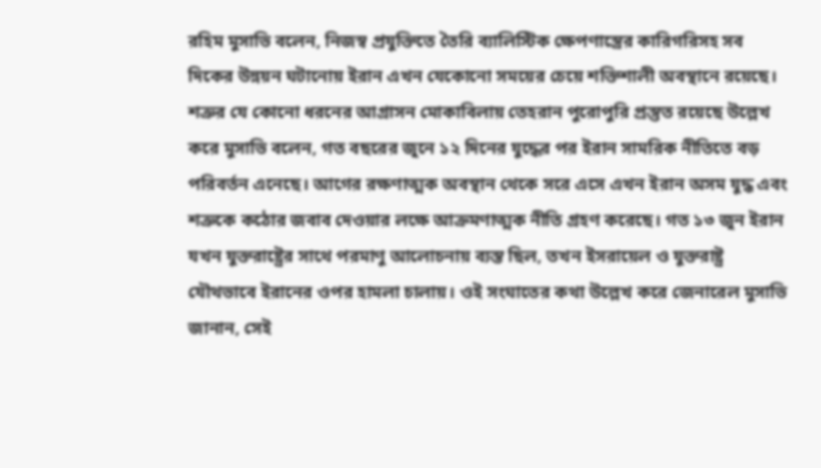রহিম মুসাভি বলেন, নিজস্ব প্রযুক্তিতে তৈরি ব্যালিস্টিক ক্ষেপণাস্ত্রের কারিগরিসহ সব দিকের উন্নয়ন ঘটানোয় ইরান এখন যেকোনো সময়ের চেয়ে শক্তিশালী অবস্থানে রয়েছে। শত্রুর যে কোনো ধরনের আগ্রাসন মোকাবিলায় তেহরান পুরোপুরি প্রস্তুত রয়েছে উল্লেখ করে মুসাভি বলেন, গত বছরের জুনে ১২ দিনের যুদ্ধের পর ইরান সামরিক নীতিতে বড় পরিবর্তন এনেছে। আগের রক্ষণাত্মক অবস্থান থেকে সরে এসে এখন ইরান অসম যুদ্ধ এবং শত্রুকে কঠোর জবাব দেওয়ার লক্ষে আক্রমণাত্মক নীতি গ্রহণ করেছে। গত ১৩ জুন ইরান যখন যুক্তরাষ্ট্রের সাথে পরমাণু আলোচনায় ব্যস্ত ছিল, তখন ইসরায়েল ও যুক্তরাষ্ট্র যৌথভাবে ইরানের ওপর হামলা চালায়। ওই সংঘাতের কথা উল্লেখ করে জেনারেল মুসাভি জানান, সেই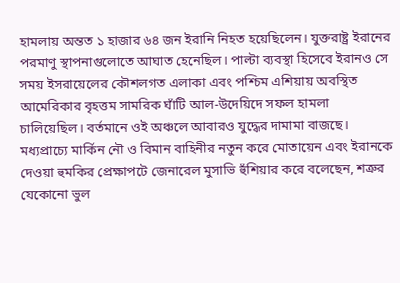হামলায় অন্তত ১ হাজার ৬৪ জন ইরানি নিহত হয়েছিলেন। যুক্তরাষ্ট্র ইরানের পরমাণু স্থাপনাগুলোতে আঘাত হেনেছিল। পাল্টা ব্যবস্থা হিসেবে ইরানও সে সময় ইসরায়েলের কৌশলগত এলাকা এবং পশ্চিম এশিয়ায় অবস্থিত আমেরিকার বৃহত্তম সামরিক ঘাঁটি আল-উদেয়িদে সফল হামলা চালিয়েছিল। বর্তমানে ওই অঞ্চলে আবারও যুদ্ধের দামামা বাজছে। মধ্যপ্রাচ্যে মার্কিন নৌ ও বিমান বাহিনীর নতুন করে মোতায়েন এবং ইরানকে দেওয়া হুমকির প্রেক্ষাপটে জেনারেল মুসাভি হুঁশিয়ার করে বলেছেন, শত্রুর যেকোনো ভুল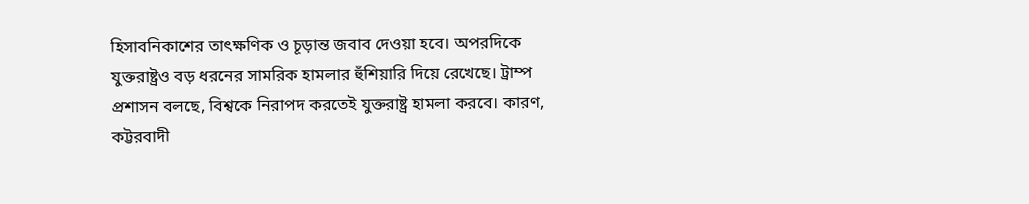হিসাবনিকাশের তাৎক্ষণিক ও চূড়ান্ত জবাব দেওয়া হবে। অপরদিকে যুক্তরাষ্ট্রও বড় ধরনের সামরিক হামলার হুঁশিয়ারি দিয়ে রেখেছে। ট্রাম্প প্রশাসন বলছে, বিশ্বকে নিরাপদ করতেই যুক্তরাষ্ট্র হামলা করবে। কারণ, কট্টরবাদী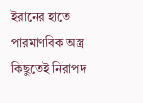ইরানের হাতে পারমাণবিক অস্ত্র কিছুতেই নিরাপদ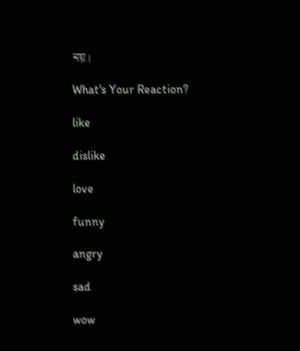নয়।

What's Your Reaction?

like

dislike

love

funny

angry

sad

wow